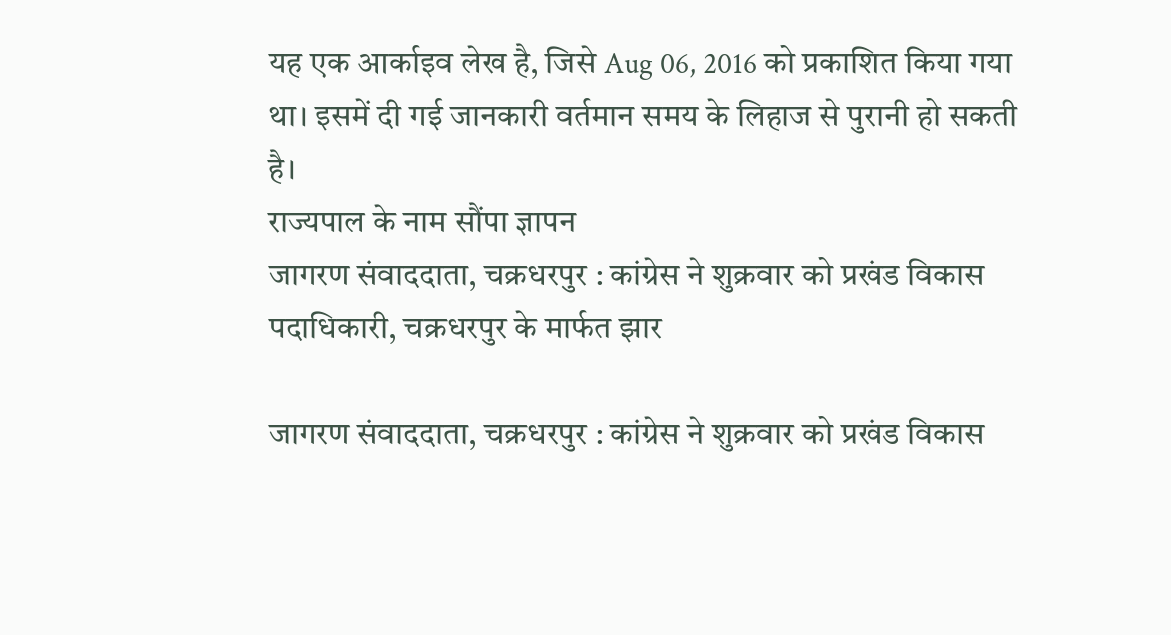यह एक आर्काइव लेख है, जिसे Aug 06, 2016 को प्रकाशित किया गया था। इसमें दी गई जानकारी वर्तमान समय के लिहाज से पुरानी हो सकती है।
राज्यपाल के नाम सौंपा ज्ञापन
जागरण संवाददाता, चक्रधरपुर : कांग्रेस ने शुक्रवार को प्रखंड विकास पदाधिकारी, चक्रधरपुर के मार्फत झार

जागरण संवाददाता, चक्रधरपुर : कांग्रेस ने शुक्रवार को प्रखंड विकास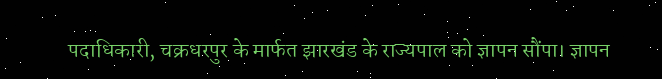पदाधिकारी, चक्रधरपुर के मार्फत झारखंड के राज्यपाल को ज्ञापन सौंपा। ज्ञापन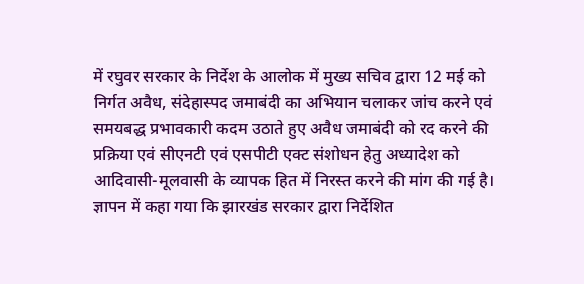में रघुवर सरकार के निर्देश के आलोक में मुख्य सचिव द्वारा 12 मई को निर्गत अवैध, संदेहास्पद जमाबंदी का अभियान चलाकर जांच करने एवं समयबद्ध प्रभावकारी कदम उठाते हुए अवैध जमाबंदी को रद करने की प्रक्रिया एवं सीएनटी एवं एसपीटी एक्ट संशोधन हेतु अध्यादेश को आदिवासी-मूलवासी के व्यापक हित में निरस्त करने की मांग की गई है। ज्ञापन में कहा गया कि झारखंड सरकार द्वारा निर्देशित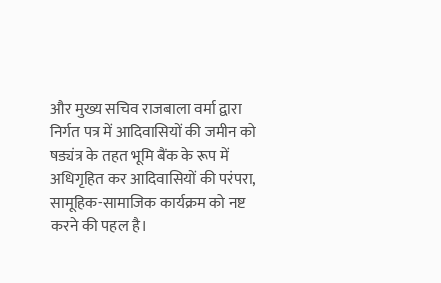और मुख्य सचिव राजबाला वर्मा द्वारा निर्गत पत्र में आदिवासियों की जमीन को षड्यंत्र के तहत भूमि बैंक के रूप में अधिगृहित कर आदिवासियों की परंपरा, सामूहिक-सामाजिक कार्यक्रम को नष्ट करने की पहल है।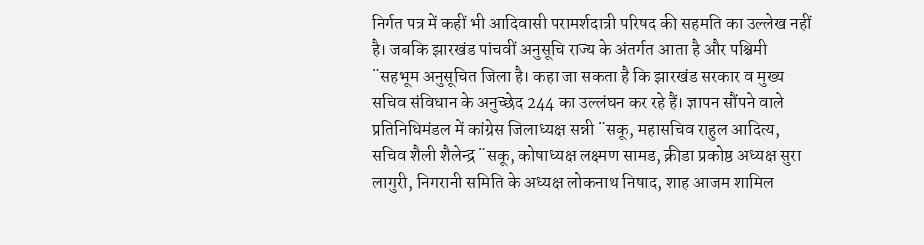निर्गत पत्र में कहीं भी आदिवासी परामर्शदात्री परिषद की सहमति का उल्लेख नहीं है। जबकि झारखंड पांचवीं अनुसूचि राज्य के अंतर्गत आता है और पश्चिमी ¨सहभूम अनुसूचित जिला है। कहा जा सकता है कि झारखंड सरकार व मुख्य सचिव संविधान के अनुच्छेद 244 का उल्लंघन कर रहे हैं। ज्ञापन सौंपने वाले प्रतिनिधिमंडल में कांग्रेस जिलाध्यक्ष सन्नी ¨सकू, महासचिव राहुल आदित्य, सचिव शैली शैलेन्द्र ¨सकू, कोषाध्यक्ष लक्ष्मण सामड, क्रीडा प्रकोष्ठ अध्यक्ष सुरा लागुरी, निगरानी समिति के अध्यक्ष लोकनाथ निषाद, शाह आजम शामिल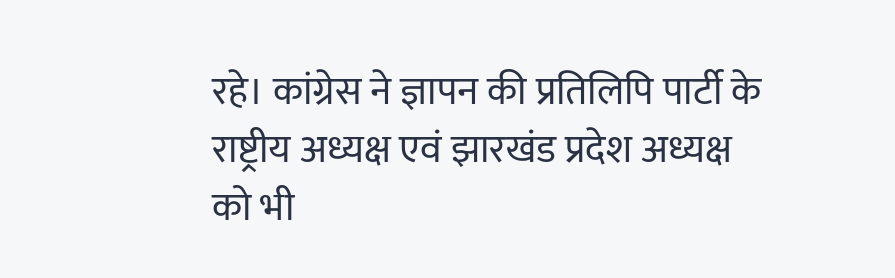रहे। कांग्रेस ने ज्ञापन की प्रतिलिपि पार्टी के राष्ट्रीय अध्यक्ष एवं झारखंड प्रदेश अध्यक्ष को भी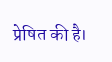प्रेषित की है।